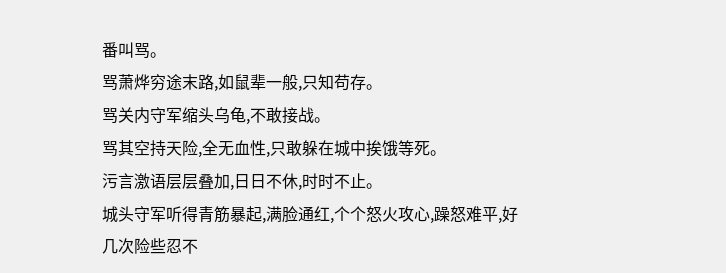番叫骂。
骂萧烨穷途末路,如鼠辈一般,只知苟存。
骂关内守军缩头乌龟,不敢接战。
骂其空持天险,全无血性,只敢躲在城中挨饿等死。
污言激语层层叠加,日日不休,时时不止。
城头守军听得青筋暴起,满脸通红,个个怒火攻心,躁怒难平,好几次险些忍不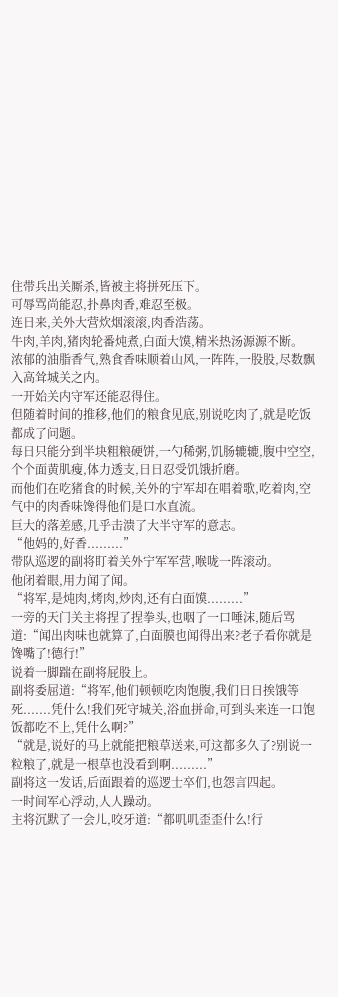住带兵出关厮杀,皆被主将拼死压下。
可辱骂尚能忍,扑鼻肉香,难忍至极。
连日来,关外大营炊烟滚滚,肉香浩荡。
牛肉,羊肉,猪肉轮番炖煮,白面大馍,精米热汤源源不断。
浓郁的油脂香气,熟食香味顺着山风,一阵阵,一股股,尽数飘入高耸城关之内。
一开始关内守军还能忍得住。
但随着时间的推移,他们的粮食见底,别说吃肉了,就是吃饭都成了问题。
每日只能分到半块粗粮硬饼,一勺稀粥,饥肠辘辘,腹中空空,个个面黄肌瘦,体力透支,日日忍受饥饿折磨。
而他们在吃猪食的时候,关外的宁军却在唱着歌,吃着肉,空气中的肉香味馋得他们是口水直流。
巨大的落差感,几乎击溃了大半守军的意志。
“他妈的,好香.........”
带队巡逻的副将盯着关外宁军军营,喉咙一阵滚动。
他闭着眼,用力闻了闻。
“将军,是炖肉,烤肉,炒肉,还有白面馍.........”
一旁的天门关主将捏了捏拳头,也咽了一口唾沫,随后骂道:“闻出肉味也就算了,白面膜也闻得出来?老子看你就是馋嘴了!德行!”
说着一脚踹在副将屁股上。
副将委屈道:“将军,他们顿顿吃肉饱腹,我们日日挨饿等死.......凭什么!我们死守城关,浴血拼命,可到头来连一口饱饭都吃不上,凭什么啊?”
“就是,说好的马上就能把粮草送来,可这都多久了?别说一粒粮了,就是一根草也没看到啊.........”
副将这一发话,后面跟着的巡逻士卒们,也怨言四起。
一时间军心浮动,人人躁动。
主将沉默了一会儿,咬牙道:“都叽叽歪歪什么!行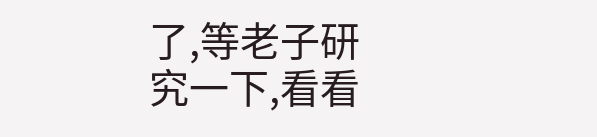了,等老子研究一下,看看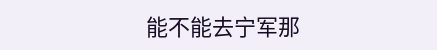能不能去宁军那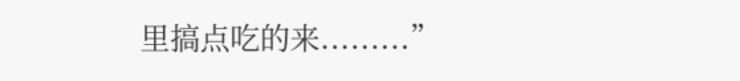里搞点吃的来.........”